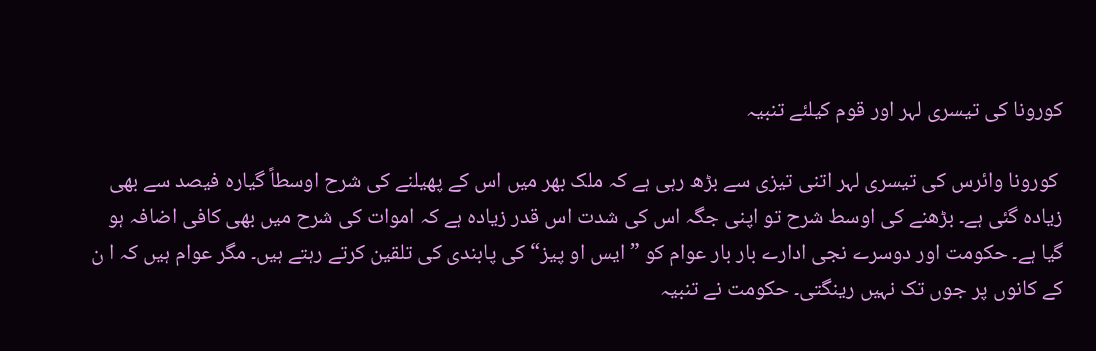کورونا کی تیسری لہر اور قوم کیلئے تنبیہ

 کورونا وائرس کی تیسری لہر اتنی تیزی سے بڑھ رہی ہے کہ ملک بھر میں اس کے پھیلنے کی شرح اوسطاً گیارہ فیصد سے بھی زیادہ گئی ہے۔ بڑھنے کی اوسط شرح تو اپنی جگہ اس کی شدت اس قدر زیادہ ہے کہ اموات کی شرح میں بھی کافی اضافہ ہو گیا ہے۔ حکومت اور دوسرے نجی ادارے بار بار عوام کو ”ایس او پیز“ کی پابندی کی تلقین کرتے رہتے ہیں۔ مگر عوام ہیں کہ ا ن کے کانوں پر جوں تک نہیں رینگتی۔ حکومت نے تنبیہ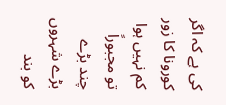کی ہے کہ اگر کورونا کا زور کم نہیں ہوا تو مجبوراً چند بڑے بڑے شہروں کو بند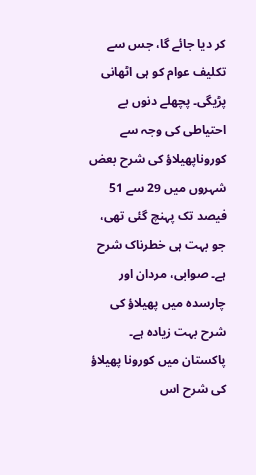کر دیا جائے گا، جس سے تکلیف عوام کو ہی اٹھانی پڑیگی۔ پچھلے دنوں بے احتیاطی کی وجہ سے کوروناپھیلاؤ کی شرح بعض شہروں میں 29 سے 51 فیصد تک پہنچ گئی تھی، جو بہت ہی خطرناک شرح ہے۔ صوابی، مردان اور چارسدہ میں پھیلاؤ کی شرح بہت زیادہ ہے۔ پاکستان میں کورونا پھیلاؤ کی شرح اس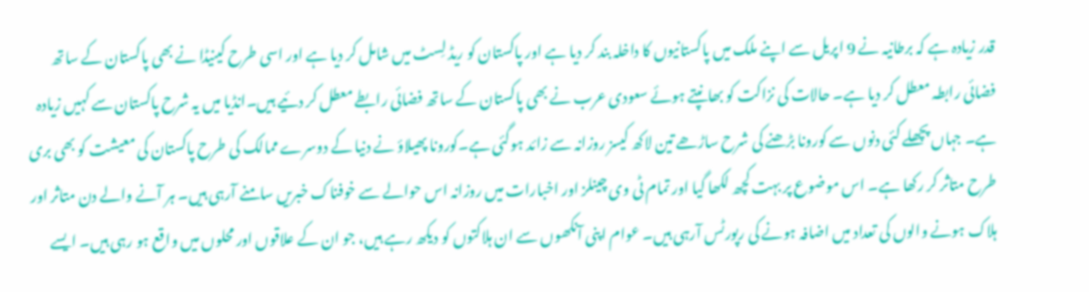قدر زیادہ ہے کہ برطانیہ نے 9 اپریل سے اپنے ملک میں پاکستانیوں کا داخلہ بند کر دیا ہے اور پاکستان کو ریڈ لِسٹ میں شامل کر دیا ہے اور اسی طرح کینیڈا نے بھی پاکستان کے ساتھ فضائی رابطہ معطل کر دیا ہے۔ حالات کی نزاکت کو بھانپتے ہوئے سعودی عرب نے بھی پاکستان کے ساتھ فضائی رابطے معطل کر دئیے ہیں۔انڈیا میں یہ شرح پاکستان سے کہیں زیادہ ہے۔ جہاں پچھلے کئی دنوں سے کورونا بڑھنے کی شرح ساڑھے تین لاکھ کیسز روزانہ سے زائد ہوگئی ہے۔کورونا پھیلاؤ نے دنیا کے دوسرے ممالک کی طرح پاکستان کی معیشت کو بھی بری طرح متاثر کر رکھا ہے۔ اس موضوع پر بہت کچھ لکھا گیا اور تمام ٹی وی چینلز اور اخبارات میں روزانہ اس حوالے سے خوفناک خبریں سامنے آرہی ہیں۔ ہر آنے والے دن متاثر اور ہلاک ہونے والوں کی تعداد میں اضافہ ہونے کی رپورٹس آرہی ہیں۔ عوام اپنی آنکھوں سے ان ہلاکتوں کو دیکھ رہے ہیں، جو ان کے علاقوں اور محلوں میں واقع ہو رہی ہیں۔ ایسے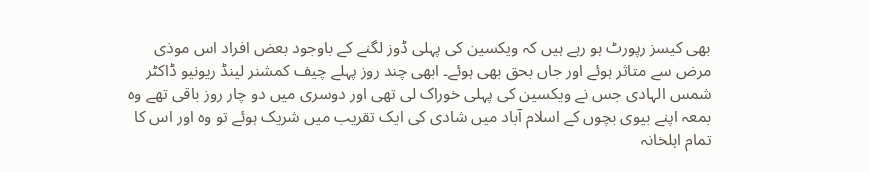بھی کیسز رپورٹ ہو رہے ہیں کہ ویکسین کی پہلی ڈوز لگنے کے باوجود بعض افراد اس موذی مرض سے متاثر ہوئے اور جاں بحق بھی ہوئے۔ ابھی چند روز پہلے چیف کمشنر لینڈ ریونیو ڈاکٹر شمس الہادی جس نے ویکسین کی پہلی خوراک لی تھی اور دوسری میں دو چار روز باقی تھے وہ بمعہ اپنے بیوی بچوں کے اسلام آباد میں شادی کی ایک تقریب میں شریک ہوئے تو وہ اور اس کا تمام اہلخانہ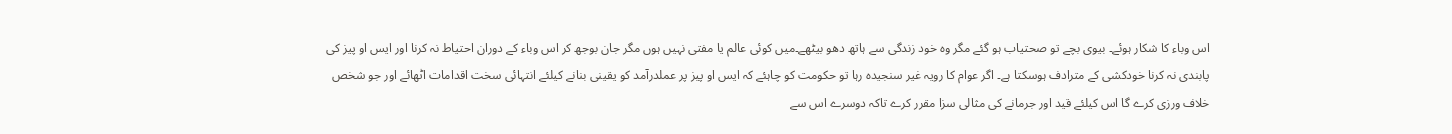اس وباء کا شکار ہوئے۔ بیوی بچے تو صحتیاب ہو گئے مگر وہ خود زندگی سے ہاتھ دھو بیٹھے۔میں کوئی عالم یا مفتی نہیں ہوں مگر جان بوجھ کر اس وباء کے دوران احتیاط نہ کرنا اور ایس او پیز کی پابندی نہ کرنا خودکشی کے مترادف ہوسکتا ہے۔ اگر عوام کا رویہ غیر سنجیدہ رہا تو حکومت کو چاہئے کہ ایس او پیز پر عملدرآمد کو یقینی بنانے کیلئے انتہائی سخت اقدامات اٹھائے اور جو شخص خلاف ورزی کرے گا اس کیلئے قید اور جرمانے کی مثالی سزا مقرر کرے تاکہ دوسرے اس سے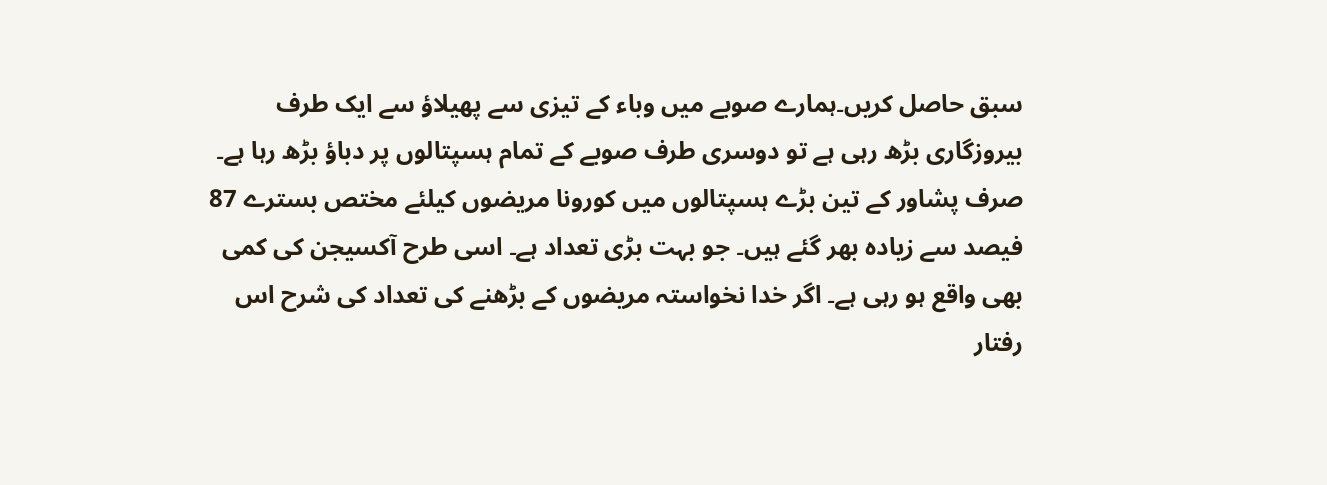سبق حاصل کریں۔ہمارے صوبے میں وباء کے تیزی سے پھیلاؤ سے ایک طرف بیروزگاری بڑھ رہی ہے تو دوسری طرف صوبے کے تمام ہسپتالوں پر دباؤ بڑھ رہا ہے۔ صرف پشاور کے تین بڑے ہسپتالوں میں کورونا مریضوں کیلئے مختص بسترے 87 فیصد سے زیادہ بھر گئے ہیں۔ جو بہت بڑی تعداد ہے۔ اسی طرح آکسیجن کی کمی بھی واقع ہو رہی ہے۔ اگر خدا نخواستہ مریضوں کے بڑھنے کی تعداد کی شرح اس رفتار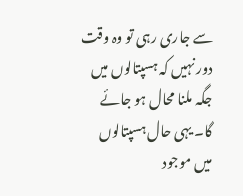سے جاری رہی تو وہ وقت دور نہیں کہ ہسپتالوں میں جگہ ملنا محال ہو جائے گا۔ یہی حال ہسپتالوں میں موجود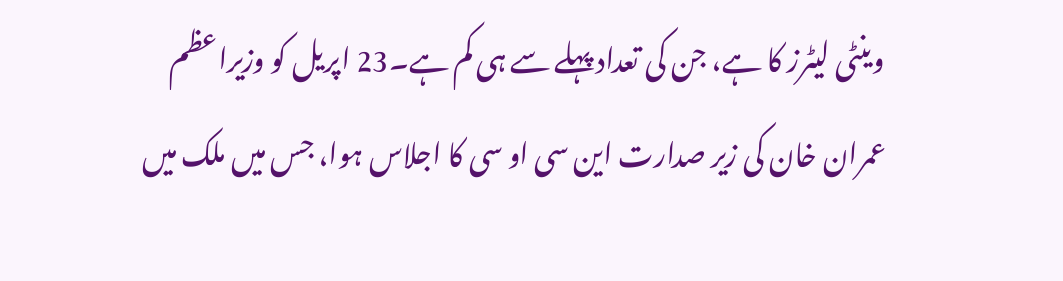وینٹی لیٹرز کا ہے، جن کی تعداد پہلے سے ہی کم ہے۔23 اپریل کو وزیراعظم عمران خان کی زیر صدارت این سی او سی کا اجلاس ہوا، جس میں ملک میں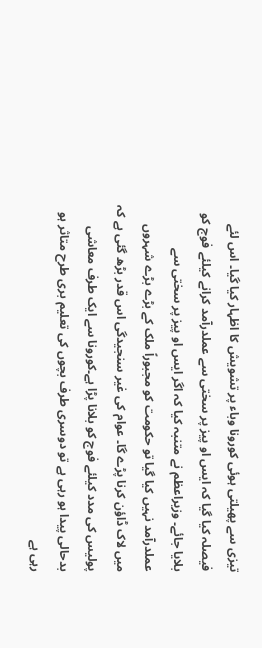تیزی سے پھیلتی ہوئی کورونا وباء پر تشویش کا اظہار کیا گیا۔ اس لئے فیصلہ کیا گیا کہ ایس او پیز پر سختی سے عملدرآمد کرانے کیلئے فوج کو بلایا جائے۔ وزیراعظم نے متنبہ کیا کہ اگر ایس او پیز پر سختی سے عملدرآمد نہیں کیا گیا تو حکومت کو مجبوراً ملک کے بڑے بڑے شہروں میں لاک ڈاؤن کرنا پڑے گا۔ عوام کی غیر سنجیدگی اس قدر بڑھ گئی ہے کہ پولیس کی مدد کیلئے فوج کو بلانا پڑا ہے۔کورونا سے ایک طرف معاشی بدحالی پیدا ہو رہی ہے تو دوسری طرف بچوں کی تعلیم بری طرح متاثر ہو رہی ہے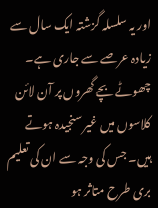اور یہ سلسلہ گزشتہ ایک سال سے زیادہ عرصے سے جاری ہے۔ چھوٹے بچے گھروں پر آن لائن کلاسوں میں غیر سنجیدہ ہوتے ہیں۔ جس کی وجہ سے ان کی تعلیم بری طرح متاثر ہو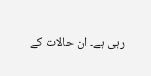رہی ہے۔ ان حالات کے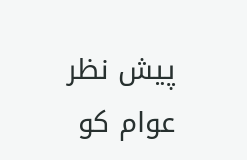پیش نظر عوام کو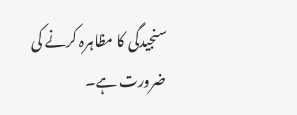سنجیدگی کا مظاہرہ کرنے کی ضرورت ہے۔